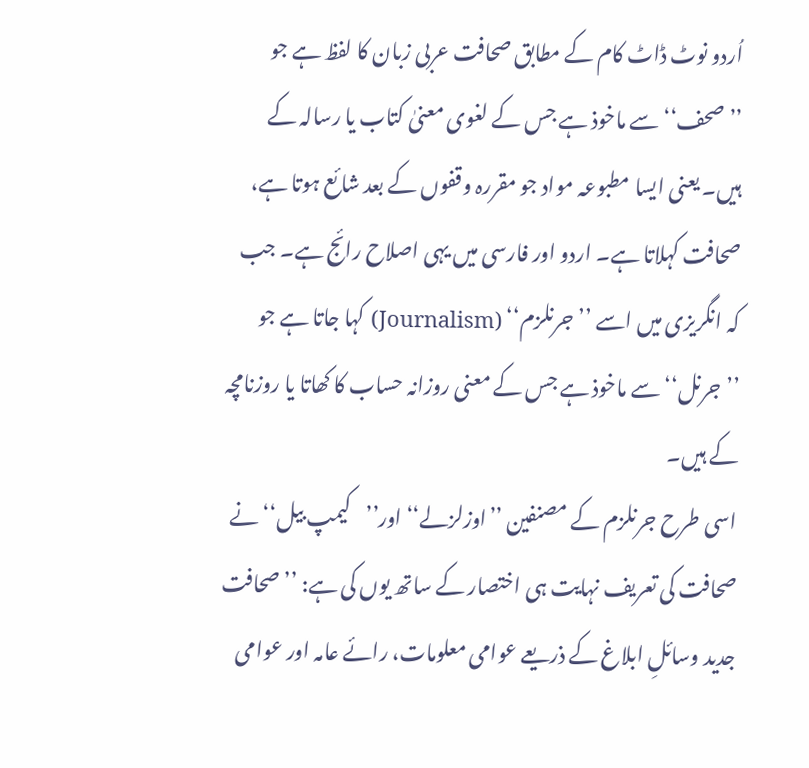اُردو نوٹ ڈاٹ کام کے مطابق صحافت عربی زبان کا لفظ ہے جو ’’صحف‘‘ سے ماخوذ ہے جس کے لغوی معنیٰ کتاب یا رسالہ کے ہیں۔ یعنی ایسا مطبوعہ مواد جو مقررہ وقفوں کے بعد شائع ہوتا ہے، صحافت کہلاتا ہے۔ اردو اور فارسی میں یہی اصلاح رائج ہے۔ جب کہ انگریزی میں اسے ’’جرنلزم‘‘ (Journalism) کہا جاتا ہے جو ’’جرنل‘‘ سے ماخوذ ہے جس کے معنی روزانہ حساب کا کھاتا یا روزنامچہ کے ہیں۔
اسی طرح جرنلزم کے مصنفین ’’اوزلزلے‘‘ اور’’کیمپ بیل‘‘ نے صحافت کی تعریف نہایت ہی اختصار کے ساتھ یوں کی ہے: ’’صحافت جدید وسائلِ ابلاغ کے ذریعے عوامی معلومات، رائے عامہ اور عوامی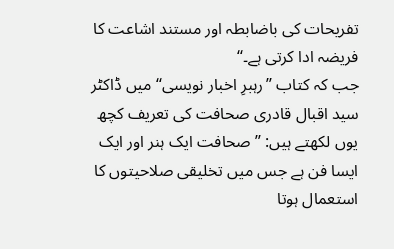تفریحات کی باضابطہ اور مستند اشاعت کا فریضہ ادا کرتی ہے۔‘‘
جب کہ کتاب ’’رہبرِ اخبار نویسی‘‘ میں ڈاکٹر سید اقبال قادری صحافت کی تعریف کچھ یوں لکھتے ہیں: ’’صحافت ایک ہنر اور ایک ایسا فن ہے جس میں تخلیقی صلاحیتوں کا استعمال ہوتا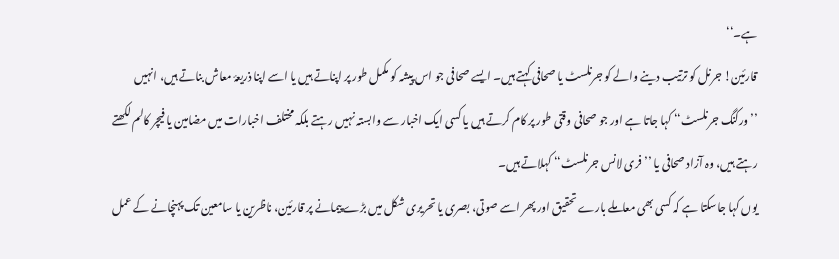ہے۔‘‘
قارئین! جرنل کو ترتیب دینے والے کو جرنلسٹ یا صحافی کہتے ہیں۔ ایسے صحافی جو اس پیشہ کو مکمل طور پر اپناتے ہیں یا اسے اپنا ذریعۂ معاش بناتے ہیں، انہیں ’’ورکنگ جرنلسٹ‘‘ کہا جاتا ہے اور جو صحافی وقتی طور پر کام کرتے ہیں یا کسی ایک اخبار سے وابستہ نہیں رہتے بلکہ مختلف اخبارات میں مضامین یا فیچر کالم لکھتے رہتے ہیں، وہ آزاد صحافی یا ’’فری لانس جرنلسٹ‘‘ کہلاتے ہیں۔
یوں کہا جاسکتا ہے کہ کسی بھی معاملے بارے تحقیق اور پھر اسے صوتی، بصری یا تحریری شکل میں بڑے پیمانے پر قارئین، ناظرین یا سامعین تک پہنچانے کے عمل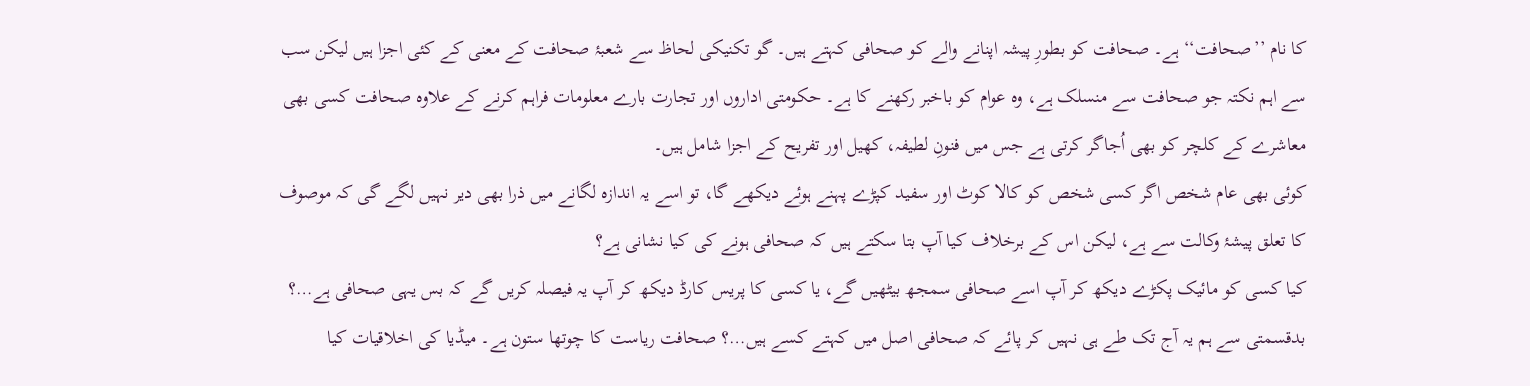کا نام ’’صحافت‘‘ ہے۔ صحافت کو بطورِ پیشہ اپنانے والے کو صحافی کہتے ہیں۔ گو تکنیکی لحاظ سے شعبۂ صحافت کے معنی کے کئی اجزا ہیں لیکن سب سے اہم نکتہ جو صحافت سے منسلک ہے، وہ عوام کو باخبر رکھنے کا ہے۔ حکومتی اداروں اور تجارت بارے معلومات فراہم کرنے کے علاوہ صحافت کسی بھی معاشرے کے کلچر کو بھی اُجاگر کرتی ہے جس میں فنونِ لطیفہ، کھیل اور تفریح کے اجزا شامل ہیں۔
کوئی بھی عام شخص اگر کسی شخص کو کالا کوٹ اور سفید کپڑے پہنے ہوئے دیکھے گا، تو اسے یہ اندازہ لگانے میں ذرا بھی دیر نہیں لگے گی کہ موصوف کا تعلق پیشۂ وکالت سے ہے، لیکن اس کے برخلاف کیا آپ بتا سکتے ہیں کہ صحافی ہونے کی کیا نشانی ہے؟
کیا کسی کو مائیک پکڑے دیکھ کر آپ اسے صحافی سمجھ بیٹھیں گے، یا کسی کا پریس کارڈ دیکھ کر آپ یہ فیصلہ کریں گے کہ بس یہی صحافی ہے…؟
بدقسمتی سے ہم یہ آج تک طے ہی نہیں کر پائے کہ صحافی اصل میں کہتے کسے ہیں…؟ صحافت ریاست کا چوتھا ستون ہے۔ میڈیا کی اخلاقیات کیا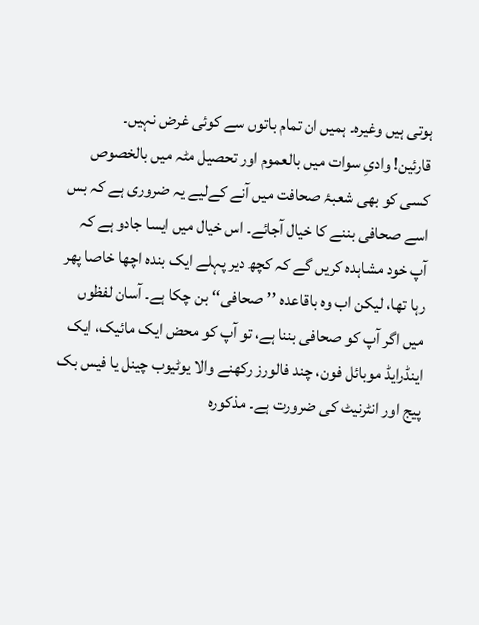ہوتی ہیں وغیرہ۔ ہمیں ان تمام باتوں سے کوئی غرض نہیں۔
قارئین! وادیِ سوات میں بالعموم اور تحصیل مٹہ میں بالخصوص کسی کو بھی شعبۂ صحافت میں آنے کےلیے یہ ضروری ہے کہ بس اسے صحافی بننے کا خیال آجائے۔ اس خیال میں ایسا جادو ہے کہ آپ خود مشاہدہ کریں گے کہ کچھ دیر پہلے ایک بندہ اچھا خاصا پھر رہا تھا، لیکن اب وہ باقاعدہ ’’صحافی‘‘ بن چکا ہے۔ آسان لفظوں میں اگر آپ کو صحافی بننا ہے، تو آپ کو محض ایک مائیک، ایک اینڈرایڈ موبائل فون، چند فالورز رکھنے والا یوٹیوب چینل یا فیس بک پیج اور انٹرنیٹ کی ضرورت ہے۔ مذکورہ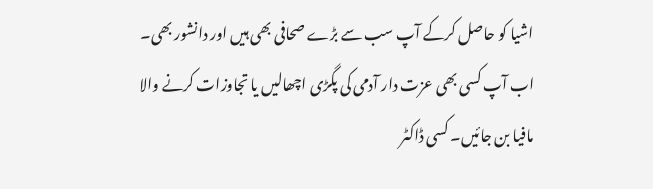اشیا کو حاصل کرکے آپ سب سے بڑے صحافی بھی ہیں اور دانشور بھی۔ اب آپ کسی بھی عزت دار آدمی کی پگڑی اچھالیں یا تجاوزات کرنے والا مافیا بن جائیں۔ کسی ڈاکٹر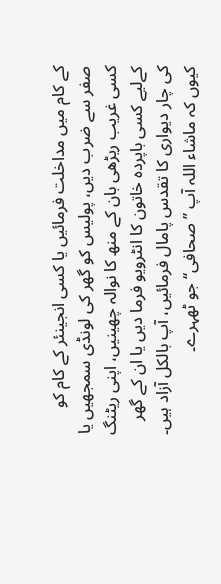کے کام میں مداخلت فرمائیں یا کسی انجینئر کے کام کو صفر سے ضرب دیں، پولیس کو گھر کی لونڈی سمجھیں یا کسی غریب ریڑھی بان کے منھ کا نوالہ چھینیں، اپنی ریٹنگ کےلیے کسی باپردہ خاتون کا انٹرویو فرما دیں یا ان کے گھر کی چار دیواری کا تقدس پامال فرمائیں، آپ بالکل آزاد ہیں۔ کیوں کہ ماشاء اللہ آپ ’’صحافی‘‘ جو ٹھہرے۔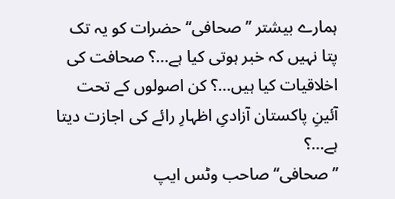ہمارے بیشتر ’’صحافی‘‘ حضرات کو یہ تک پتا نہیں کہ خبر ہوتی کیا ہے…؟ صحافت کی اخلاقیات کیا ہیں…؟ کن اصولوں کے تحت آئینِ پاکستان آزادیِ اظہارِ رائے کی اجازت دیتا ہے…؟
’’صحافی‘‘ صاحب وٹس ایپ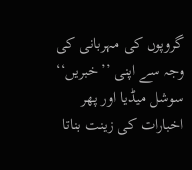گروپوں کی مہربانی کی وجہ سے اپنی ’’خبریں‘‘ سوشل میڈیا اور پھر اخبارات کی زینت بناتا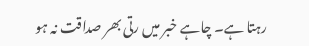رہتا ہے۔ چاہے خبر میں رتی بھر صداقت نہ ہو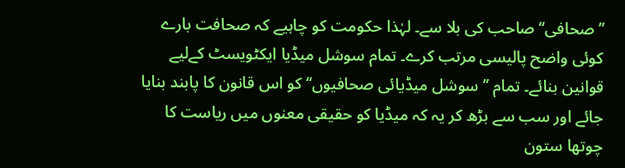’’صحافی‘‘ صاحب کی بلا سے۔ لہٰذا حکومت کو چاہیے کہ صحافت بارے کوئی واضح پالیسی مرتب کرے۔ تمام سوشل میڈیا ایکٹویسٹ کےلیے قوانین بنائے۔ تمام ’’سوشل میڈیائی صحافیوں‘‘ کو اس قانون کا پابند بنایا جائے اور سب سے بڑھ کر یہ کہ میڈیا کو حقیقی معنوں میں ریاست کا چوتھا ستون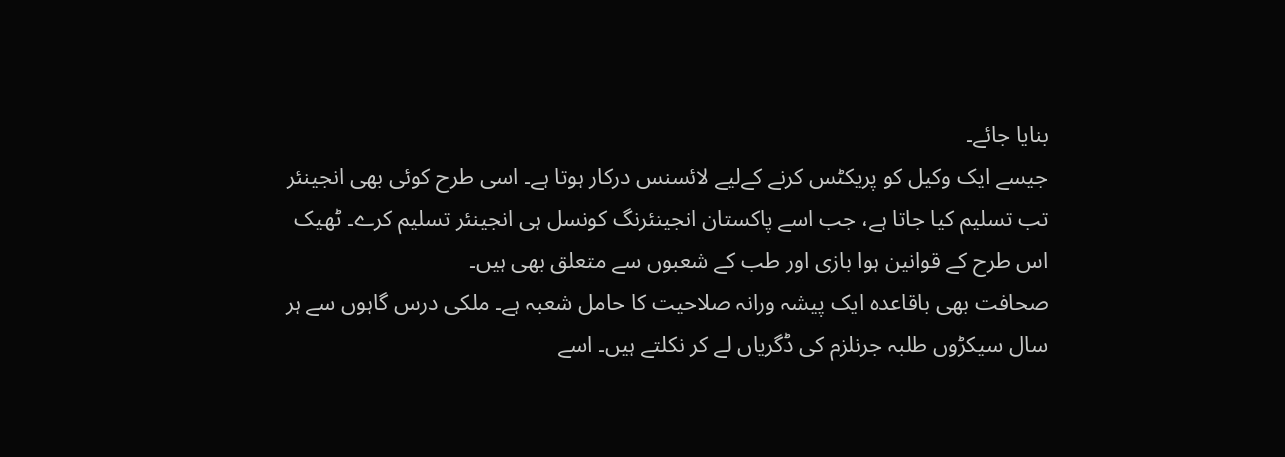بنایا جائے۔
جیسے ایک وکیل کو پریکٹس کرنے کےلیے لائسنس درکار ہوتا ہے۔ اسی طرح کوئی بھی انجینئر تب تسلیم کیا جاتا ہے، جب اسے پاکستان انجینئرنگ کونسل ہی انجینئر تسلیم کرے۔ ٹھیک اس طرح کے قوانین ہوا بازی اور طب کے شعبوں سے متعلق بھی ہیں۔
صحافت بھی باقاعدہ ایک پیشہ ورانہ صلاحیت کا حامل شعبہ ہے۔ ملکی درس گاہوں سے ہر سال سیکڑوں طلبہ جرنلزم کی ڈگریاں لے کر نکلتے ہیں۔ اسے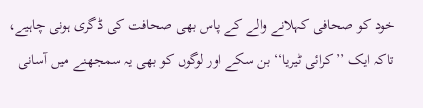خود کو صحافی کہلانے والے کے پاس بھی صحافت کی ڈگری ہونی چاہیے، تاکہ ایک ’’کرائی ٹیریا‘‘ بن سکے اور لوگوں کو بھی یہ سمجھنے میں آسانی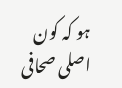ہو کہ کون اصلی صحافی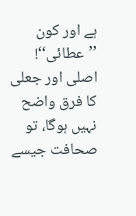ہے اور کون ’’عطائی‘‘!
اصلی اور جعلی کا فرق واضح نہیں ہوگا، تو صحافت جیسے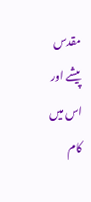مقدس پیشے اور اس میں کام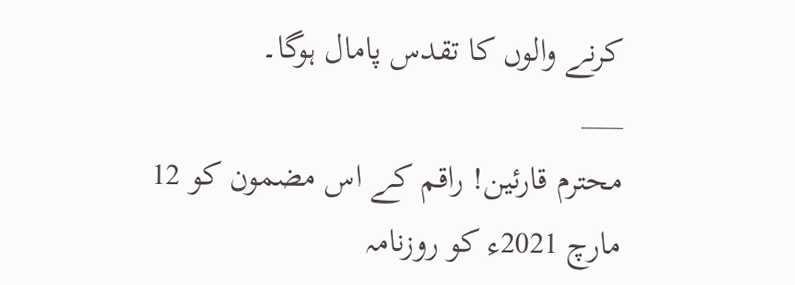کرنے والوں کا تقدس پامال ہوگا۔
___
محترم قارئین! راقم کے اس مضمون کو 12 مارچ 2021ء کو روزنامہ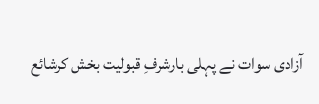آزادی سوات نے پہلی بارشرفِ قبولیت بخش کرشائع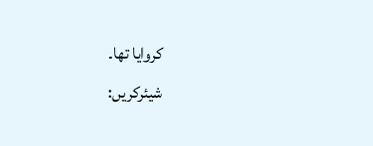کروایا تھا۔
شیئرکریں: